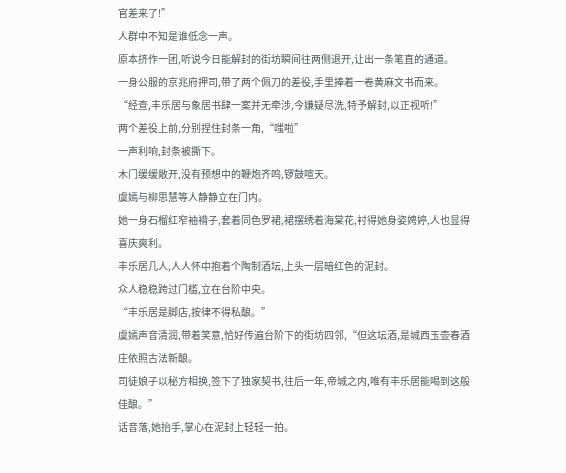官差来了!”
人群中不知是谁低念一声。
原本挤作一团,听说今日能解封的街坊瞬间往两侧退开,让出一条笔直的通道。
一身公服的京兆府押司,带了两个佩刀的差役,手里捧着一卷黄麻文书而来。
“经查,丰乐居与象居书肆一案并无牵涉,今嫌疑尽洗,特予解封,以正视听!”
两个差役上前,分别捏住封条一角,“嗤啦”
一声利响,封条被撕下。
木门缓缓敞开,没有预想中的鞭炮齐鸣,锣鼓喧天。
虞嫣与柳思慧等人静静立在门内。
她一身石榴红窄袖褙子,套着同色罗裙,裙摆绣着海棠花,衬得她身姿娉婷,人也显得喜庆爽利。
丰乐居几人,人人怀中抱着个陶制酒坛,上头一层暗红色的泥封。
众人稳稳跨过门槛,立在台阶中央。
“丰乐居是脚店,按律不得私酿。”
虞嫣声音清润,带着笑意,恰好传遍台阶下的街坊四邻,“但这坛酒,是城西玉壶春酒庄依照古法新酿。
司徒娘子以秘方相换,签下了独家契书,往后一年,帝城之内,唯有丰乐居能喝到这般佳酿。”
话音落,她抬手,掌心在泥封上轻轻一拍。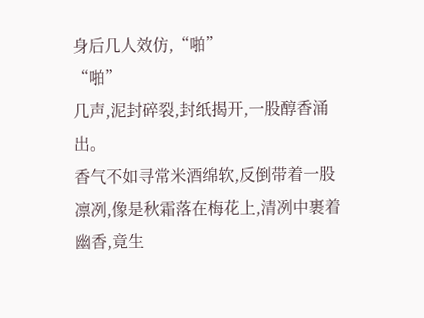身后几人效仿,“啪”
“啪”
几声,泥封碎裂,封纸揭开,一股醇香涌出。
香气不如寻常米酒绵软,反倒带着一股凛冽,像是秋霜落在梅花上,清冽中裹着幽香,竟生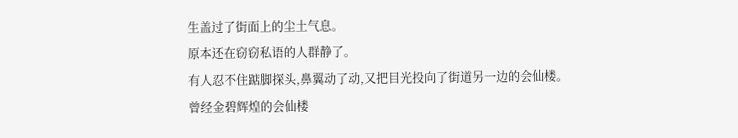生盖过了街面上的尘土气息。
原本还在窃窃私语的人群静了。
有人忍不住踮脚探头,鼻翼动了动,又把目光投向了街道另一边的会仙楼。
曾经金碧辉煌的会仙楼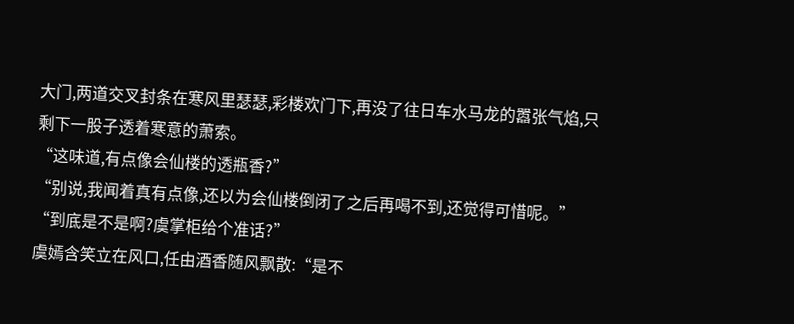大门,两道交叉封条在寒风里瑟瑟,彩楼欢门下,再没了往日车水马龙的嚣张气焰,只剩下一股子透着寒意的萧索。
“这味道,有点像会仙楼的透瓶香?”
“别说,我闻着真有点像,还以为会仙楼倒闭了之后再喝不到,还觉得可惜呢。”
“到底是不是啊?虞掌柜给个准话?”
虞嫣含笑立在风口,任由酒香随风飘散:“是不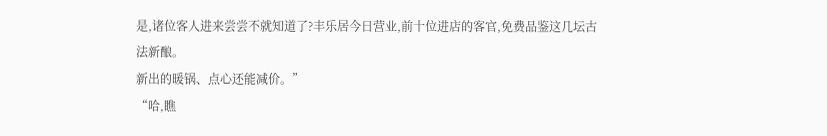是,诸位客人进来尝尝不就知道了?丰乐居今日营业,前十位进店的客官,免费品鉴这几坛古法新酿。
新出的暖锅、点心还能减价。”
“哈,瞧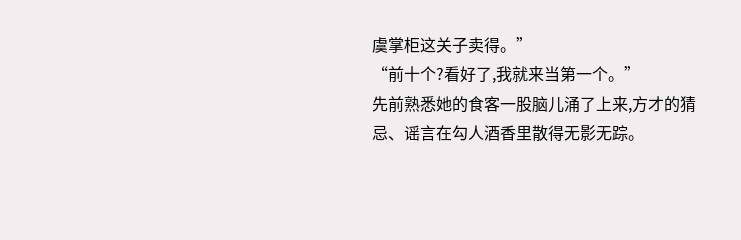虞掌柜这关子卖得。”
“前十个?看好了,我就来当第一个。”
先前熟悉她的食客一股脑儿涌了上来,方才的猜忌、谣言在勾人酒香里散得无影无踪。